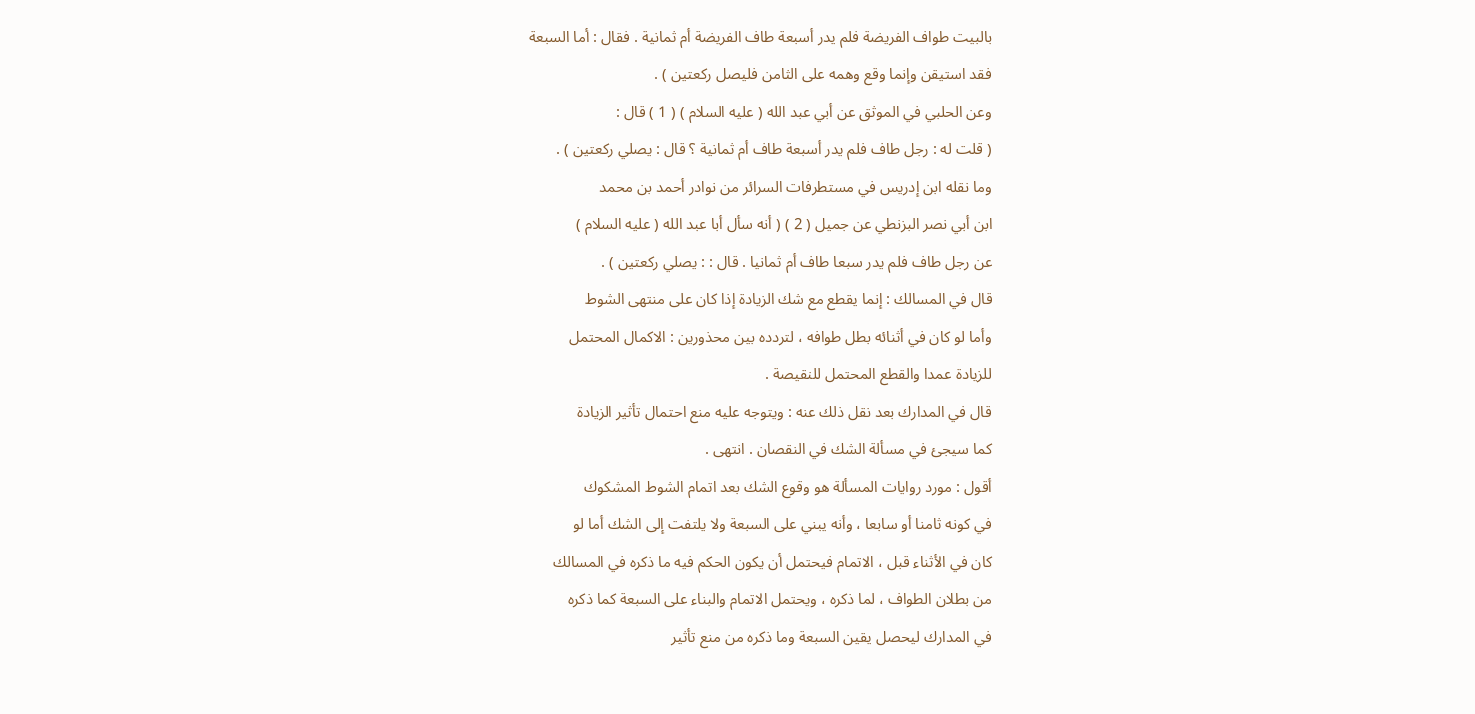بالبيت طواف الفريضة فلم يدر أسبعة طاف الفريضة أم ثمانية . فقال : أما السبعة
فقد استيقن وإنما وقع وهمه على الثامن فليصل ركعتين ) .
وعن الحلبي في الموثق عن أبي عبد الله ( عليه السلام ) ( 1 ) قال :
( قلت له : رجل طاف فلم يدر أسبعة طاف أم ثمانية ؟ قال : يصلي ركعتين ) .
وما نقله ابن إدريس في مستطرفات السرائر من نوادر أحمد بن محمد
ابن أبي نصر البزنطي عن جميل ( 2 ) ( أنه سأل أبا عبد الله ( عليه السلام )
عن رجل طاف فلم يدر سبعا طاف أم ثمانيا . قال : : يصلي ركعتين ) .
قال في المسالك : إنما يقطع مع شك الزيادة إذا كان على منتهى الشوط
وأما لو كان في أثنائه بطل طوافه ، لتردده بين محذورين : الاكمال المحتمل
للزيادة عمدا والقطع المحتمل للنقيصة .
قال في المدارك بعد نقل ذلك عنه : ويتوجه عليه منع احتمال تأثير الزيادة
كما سيجئ في مسألة الشك في النقصان . انتهى .
أقول : مورد روايات المسألة هو وقوع الشك بعد اتمام الشوط المشكوك
في كونه ثامنا أو سابعا ، وأنه يبني على السبعة ولا يلتفت إلى الشك أما لو
كان في الأثناء قبل ، الاتمام فيحتمل أن يكون الحكم فيه ما ذكره في المسالك
من بطلان الطواف ، لما ذكره ، ويحتمل الاتمام والبناء على السبعة كما ذكره
في المدارك ليحصل يقين السبعة وما ذكره من منع تأثير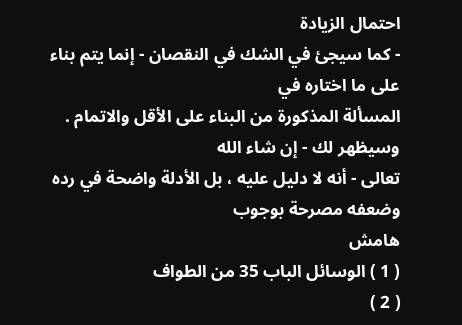احتمال الزيادة
- كما سيجئ في الشك في النقصان - إنما يتم بناء على ما اختاره في
المسألة المذكورة من البناء على الأقل والاتمام . وسيظهر لك - إن شاء الله
تعالى - أنه لا دليل عليه ، بل الأدلة واضحة في رده وضعفه مصرحة بوجوب
هامش
( 1 ) الوسائل الباب 35 من الطواف
( 2 )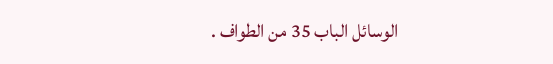الوسائل الباب 35 من الطواف .